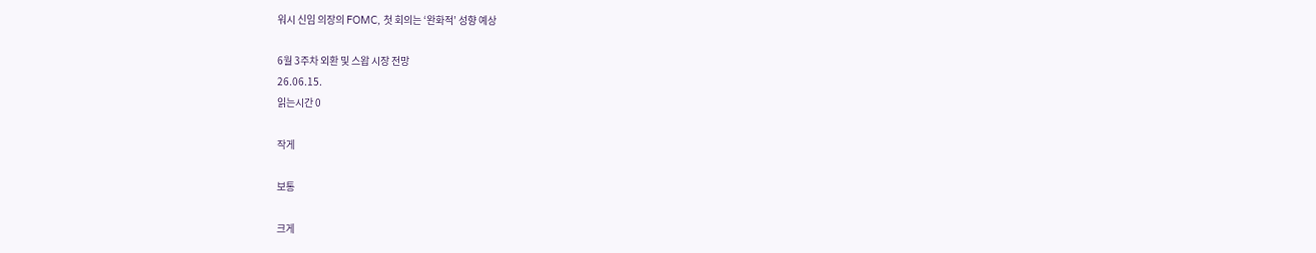워시 신임 의장의 FOMC, 첫 회의는 ‘완화적’ 성향 예상

6월 3주차 외환 및 스왑 시장 전망
26.06.15.
읽는시간 0

작게

보통

크게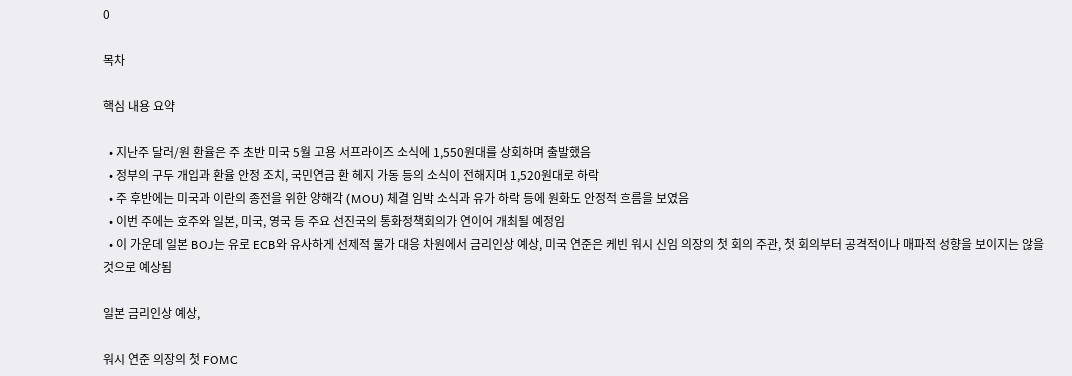0

목차

핵심 내용 요약

  • 지난주 달러/원 환율은 주 초반 미국 5월 고용 서프라이즈 소식에 1,550원대를 상회하며 출발했음
  • 정부의 구두 개입과 환율 안정 조치, 국민연금 환 헤지 가동 등의 소식이 전해지며 1,520원대로 하락
  • 주 후반에는 미국과 이란의 종전을 위한 양해각 (MOU) 체결 임박 소식과 유가 하락 등에 원화도 안정적 흐름을 보였음
  • 이번 주에는 호주와 일본, 미국, 영국 등 주요 선진국의 통화정책회의가 연이어 개최될 예정임
  • 이 가운데 일본 BOJ는 유로 ECB와 유사하게 선제적 물가 대응 차원에서 금리인상 예상, 미국 연준은 케빈 워시 신임 의장의 첫 회의 주관, 첫 회의부터 공격적이나 매파적 성향을 보이지는 않을 것으로 예상됨

일본 금리인상 예상,

워시 연준 의장의 첫 FOMC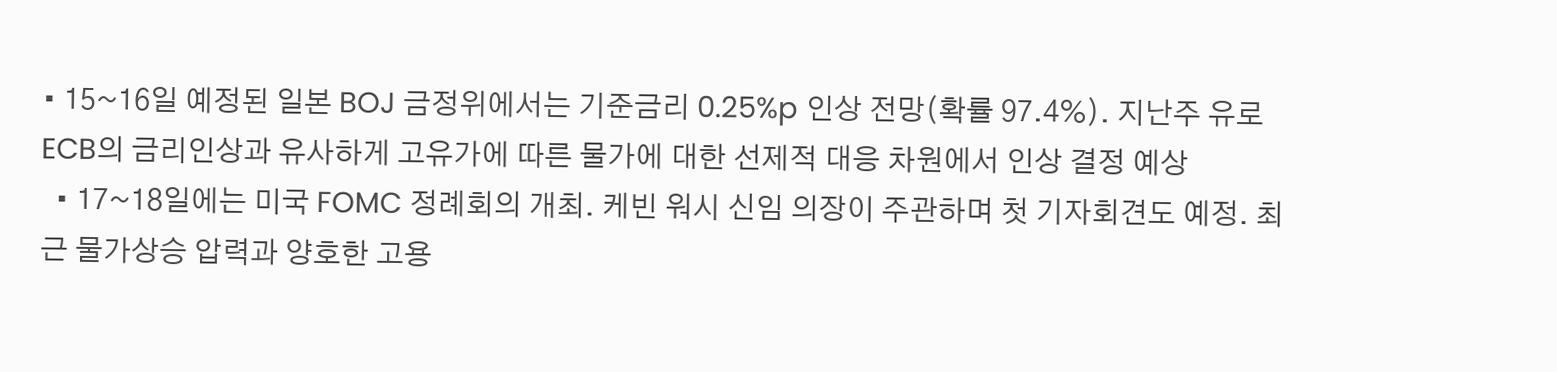• 15~16일 예정된 일본 BOJ 금정위에서는 기준금리 0.25%p 인상 전망(확률 97.4%). 지난주 유로 ECB의 금리인상과 유사하게 고유가에 따른 물가에 대한 선제적 대응 차원에서 인상 결정 예상
  • 17~18일에는 미국 FOMC 정례회의 개최. 케빈 워시 신임 의장이 주관하며 첫 기자회견도 예정. 최근 물가상승 압력과 양호한 고용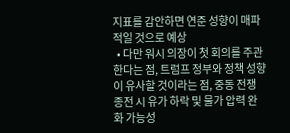지표를 감안하면 연준 성향이 매파적일 것으로 예상
  • 다만 워시 의장이 첫 회의를 주관한다는 점, 트럼프 정부와 정책 성향이 유사할 것이라는 점, 중동 전쟁 종전 시 유가 하락 및 물가 압력 완화 가능성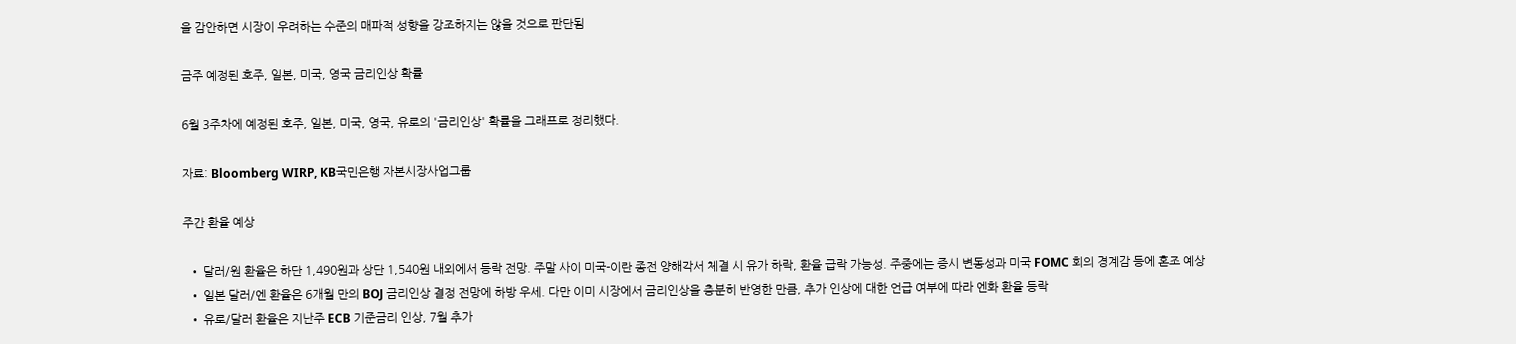을 감안하면 시장이 우려하는 수준의 매파적 성향을 강조하지는 않을 것으로 판단됨

금주 예정된 호주, 일본, 미국, 영국 금리인상 확률

6월 3주차에 예정된 호주, 일본, 미국, 영국, 유로의 '금리인상' 확률을 그래프로 정리했다.

자료: Bloomberg WIRP, KB국민은행 자본시장사업그룹

주간 환율 예상

  • 달러/원 환율은 하단 1,490원과 상단 1,540원 내외에서 등락 전망. 주말 사이 미국-이란 종전 양해각서 체결 시 유가 하락, 환율 급락 가능성. 주중에는 증시 변동성과 미국 FOMC 회의 경계감 등에 혼조 예상
  • 일본 달러/엔 환율은 6개월 만의 BOJ 금리인상 결정 전망에 하방 우세. 다만 이미 시장에서 금리인상을 충분히 반영한 만큼, 추가 인상에 대한 언급 여부에 따라 엔화 환율 등락
  • 유로/달러 환율은 지난주 ECB 기준금리 인상, 7월 추가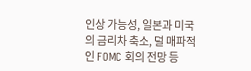인상 가능성, 일본과 미국의 금리차 축소, 덜 매파적인 FOMC 회의 전망 등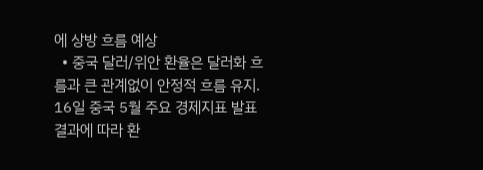에 상방 흐름 예상
  • 중국 달러/위안 환율은 달러화 흐름과 큰 관계없이 안정적 흐름 유지. 16일 중국 5월 주요 경제지표 발표 결과에 따라 환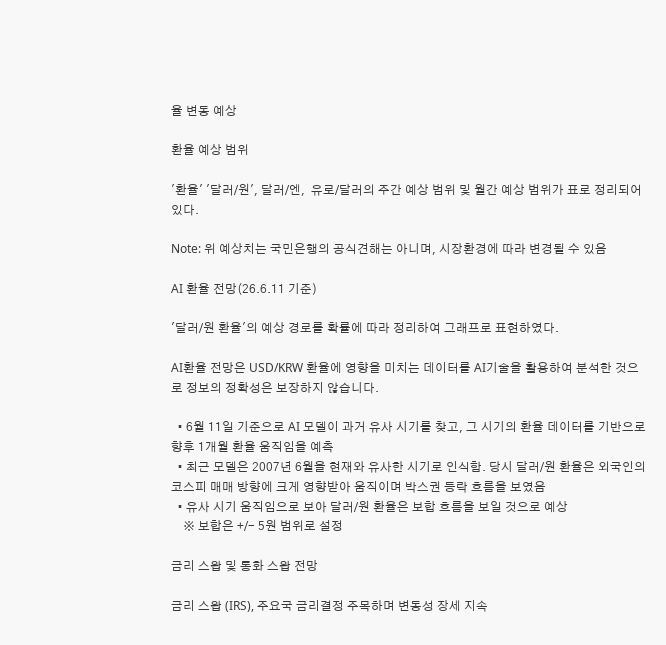율 변동 예상

환율 예상 범위

'환율' '달러/원', 달러/엔,  유로/달러의 주간 예상 범위 및 월간 예상 범위가 표로 정리되어 있다.

Note: 위 예상치는 국민은행의 공식견해는 아니며, 시장환경에 따라 변경될 수 있음

AI 환율 전망(26.6.11 기준)

'달러/원 환율'의 예상 경로를 확률에 따라 정리하여 그래프로 표현하였다.

AI환율 전망은 USD/KRW 환율에 영향을 미치는 데이터를 AI기술을 활용하여 분석한 것으로 정보의 정확성은 보장하지 않습니다.

  • 6월 11일 기준으로 AI 모델이 과거 유사 시기를 찾고, 그 시기의 환율 데이터를 기반으로 향후 1개월 환율 움직임을 예측
  • 최근 모델은 2007년 6월을 현재와 유사한 시기로 인식함. 당시 달러/원 환율은 외국인의 코스피 매매 방향에 크게 영향받아 움직이며 박스권 등락 흐름을 보였음
  • 유사 시기 움직임으로 보아 달러/원 환율은 보합 흐름을 보일 것으로 예상
    ※ 보합은 +/- 5원 범위로 설정

금리 스왑 및 통화 스왑 전망

금리 스왑 (IRS), 주요국 금리결정 주목하며 변동성 장세 지속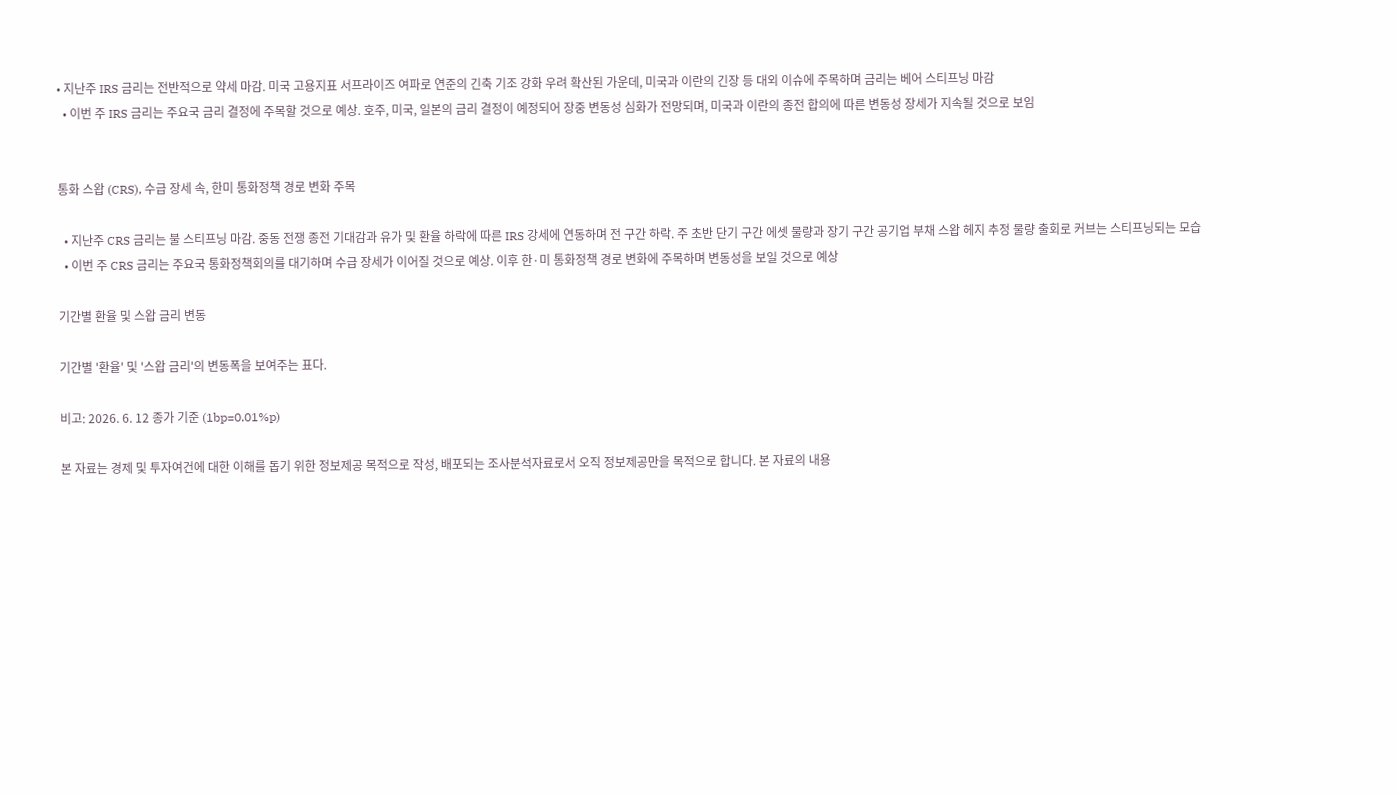• 지난주 IRS 금리는 전반적으로 약세 마감. 미국 고용지표 서프라이즈 여파로 연준의 긴축 기조 강화 우려 확산된 가운데, 미국과 이란의 긴장 등 대외 이슈에 주목하며 금리는 베어 스티프닝 마감
  • 이번 주 IRS 금리는 주요국 금리 결정에 주목할 것으로 예상. 호주, 미국, 일본의 금리 결정이 예정되어 장중 변동성 심화가 전망되며, 미국과 이란의 종전 합의에 따른 변동성 장세가 지속될 것으로 보임


통화 스왑 (CRS), 수급 장세 속, 한미 통화정책 경로 변화 주목

  • 지난주 CRS 금리는 불 스티프닝 마감. 중동 전쟁 종전 기대감과 유가 및 환율 하락에 따른 IRS 강세에 연동하며 전 구간 하락. 주 초반 단기 구간 에셋 물량과 장기 구간 공기업 부채 스왑 헤지 추정 물량 출회로 커브는 스티프닝되는 모습
  • 이번 주 CRS 금리는 주요국 통화정책회의를 대기하며 수급 장세가 이어질 것으로 예상. 이후 한·미 통화정책 경로 변화에 주목하며 변동성을 보일 것으로 예상

기간별 환율 및 스왑 금리 변동

기간별 '환율' 및 '스왑 금리'의 변동폭을 보여주는 표다.

비고: 2026. 6. 12 종가 기준 (1bp=0.01%p)

본 자료는 경제 및 투자여건에 대한 이해를 돕기 위한 정보제공 목적으로 작성, 배포되는 조사분석자료로서 오직 정보제공만을 목적으로 합니다. 본 자료의 내용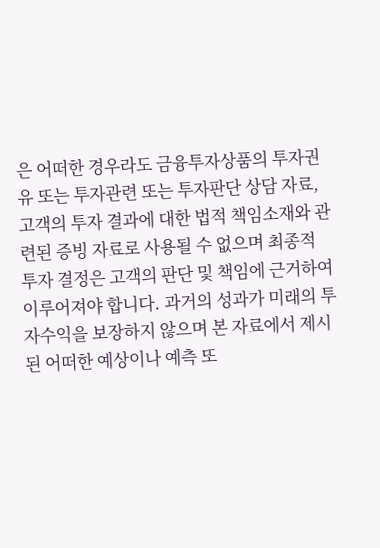은 어떠한 경우라도 금융투자상품의 투자권유 또는 투자관련 또는 투자판단 상담 자료, 고객의 투자 결과에 대한 법적 책임소재와 관련된 증빙 자료로 사용될 수 없으며 최종적 투자 결정은 고객의 판단 및 책임에 근거하여 이루어져야 합니다. 과거의 성과가 미래의 투자수익을 보장하지 않으며 본 자료에서 제시된 어떠한 예상이나 예측 또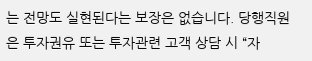는 전망도 실현된다는 보장은 없습니다. 당행직원은 투자권유 또는 투자관련 고객 상담 시 “자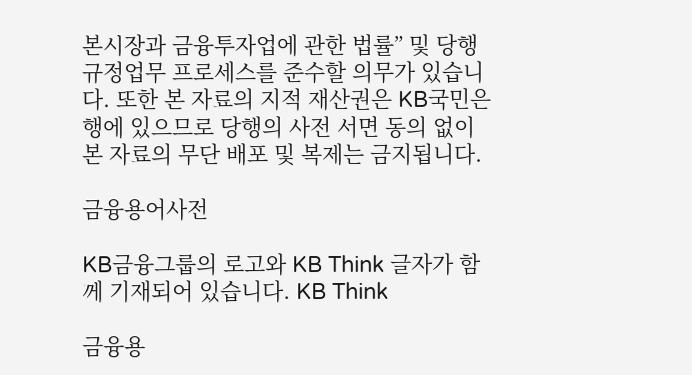본시장과 금융투자업에 관한 법률” 및 당행 규정업무 프로세스를 준수할 의무가 있습니다. 또한 본 자료의 지적 재산권은 KB국민은행에 있으므로 당행의 사전 서면 동의 없이 본 자료의 무단 배포 및 복제는 금지됩니다.

금융용어사전

KB금융그룹의 로고와 KB Think 글자가 함께 기재되어 있습니다. KB Think

금융용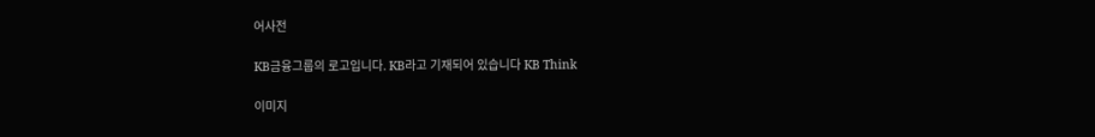어사전

KB금융그룹의 로고입니다. KB라고 기재되어 있습니다 KB Think

이미지